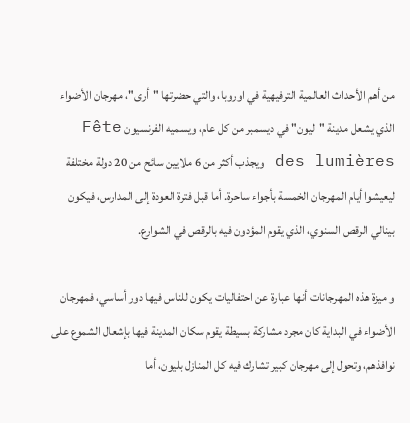من أهم الأحداث العالمية الترفيهية في اوروبا، والتي حضرتها "أرى"، مهرجان الأضواء الذي يشعل مدينة "ليون" في ديسمبر من كل عام، ويسميه الفرنسيون Fête des lumières ويجذب أكثر من 6 ملايين سائح من 20 دولة مختلفة ليعيشوا أيام المهرجان الخمسة بأجواء ساحرة. أما قبل فترة العودة إلى المدارس، فيكون بينالي الرقص السنوي، الذي يقوم المؤدون فيه بالرقص في الشوارع.

و ميزة هذه المهرجانات أنها عبارة عن احتفاليات يكون للناس فيها دور أساسي، فمهرجان الأضواء في البداية كان مجرد مشاركة بسيطة يقوم سكان المدينة فيها بإشعال الشموع على نوافذهم، وتحول إلى مهرجان كبير تشارك فيه كل المنازل بليون، أما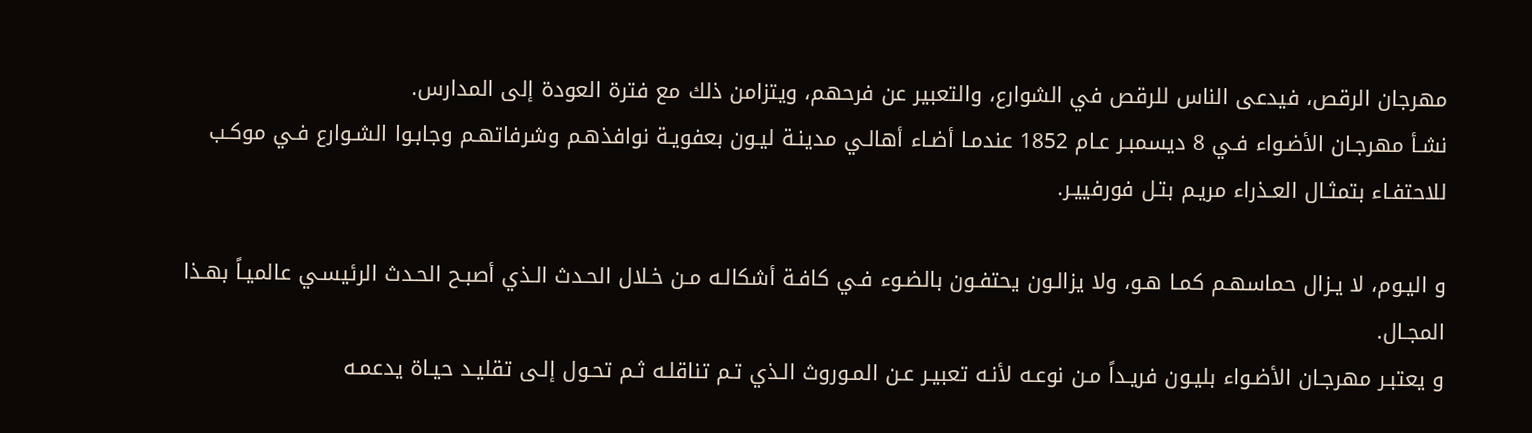مهرجان الرقص، فيدعى الناس للرقص في الشوارع، والتعبير عن فرحهم، ويتزامن ذلك مع فترة العودة إلى المدارس.
نشـأ مهرجـان الأضـواء فـي 8 ديسمبـر عـام 1852 عندمـا أضـاء أهالـي مدينـة ليـون بعفويـة نوافذهـم وشرفاتهـم وجابـوا الشـوارع فـي موكـب للاحتفـاء بتمثـال العـذراء مريـم بتـل فورفييـر.

و اليـوم، لا يـزال حماسهـم كمـا هـو، ولا يزالـون يحتفـون بالضـوء فـي كافـة أشكالـه مـن خـلال الحـدث الـذي أصبـح الحـدث الرئيسـي عالميـاً بهـذا المجـال.
و يعتبـر مهرجـان الأضـواء بليـون فريـداً مـن نوعـه لأنـه تعبيـر عـن المـوروث الـذي تـم تناقلـه ثـم تحـول إلـى تقليـد حيـاة يدعمـه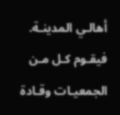أهالـي المدينـة. فيقـوم كـل مـن الجمعيـات وقـادة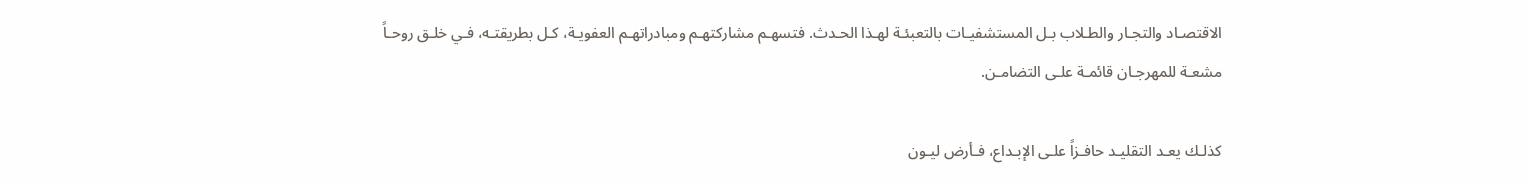الاقتصـاد والتجـار والطـلاب بـل المستشفيـات بالتعبئـة لهـذا الحـدث. فتسهـم مشاركتهـم ومبادراتهـم العفويـة، كـل بطريقتـه، فـي خلـق روحـاً مشعـة للمهرجـان قائمـة علـى التضامـن.

كذلـك يعـد التقليـد حافـزاً علـى الإبـداع، فـأرض ليـون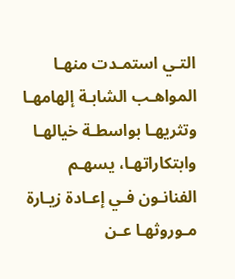التـي استمـدت منهـا المواهـب الشابـة إلهامهـا وتثريهـا بواسطـة خيالهـا وابتكاراتهـا، يسهـم الفنانـون فـي إعـادة زيـارة مـوروثهـا عـن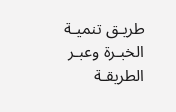طريـق تنميـة الخبـرة وعبـر الطريقـة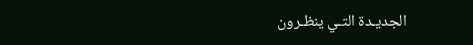الجديـدة التـي ينظـرون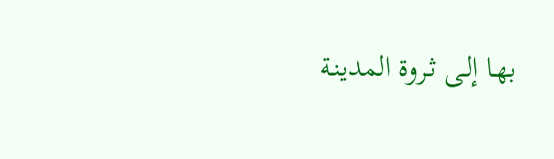بهـا إلـى ثـروة المدينـة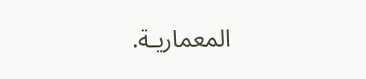المعماريـة.